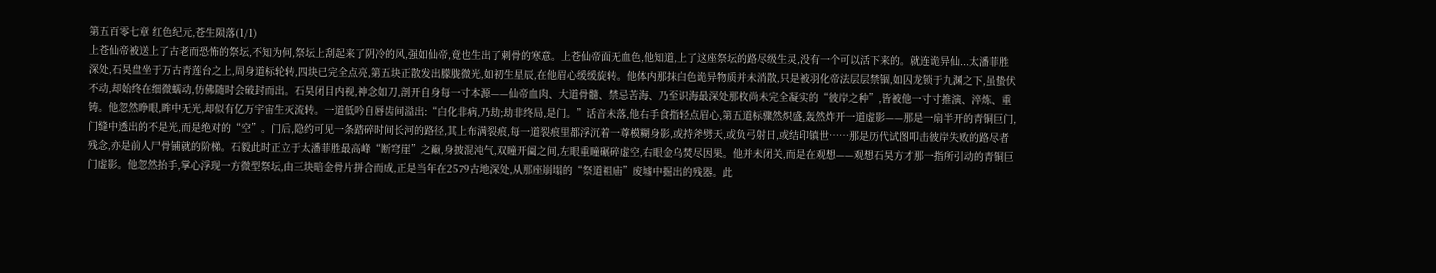第五百零七章 红色纪元,苍生陨落(1/1)
上苍仙帝被送上了古老而恐怖的祭坛,不知为何,祭坛上刮起来了阴冷的风,强如仙帝,竟也生出了刺骨的寒意。上苍仙帝面无血色,他知道,上了这座祭坛的路尽级生灵,没有一个可以活下来的。就连诡异仙...太潘菲胜深处,石昊盘坐于万古青莲台之上,周身道标轮转,四块已完全点亮,第五块正散发出朦胧微光,如初生星辰,在他眉心缓缓旋转。他体内那抹白色诡异物质并未消散,只是被羽化帝法层层禁锢,如囚龙锁于九渊之下,虽蛰伏不动,却始终在细微蠕动,仿佛随时会破封而出。石昊闭目内视,神念如刀,剖开自身每一寸本源——仙帝血肉、大道骨髓、禁忌苦海、乃至识海最深处那枚尚未完全凝实的“彼岸之种”,皆被他一寸寸推演、淬炼、重铸。他忽然睁眼,眸中无光,却似有亿万宇宙生灭流转。一道低吟自唇齿间溢出:“白化非病,乃劫;劫非终局,是门。”话音未落,他右手食指轻点眉心,第五道标骤然炽盛,轰然炸开一道虚影——那是一扇半开的青铜巨门,门缝中透出的不是光,而是绝对的“空”。门后,隐约可见一条踏碎时间长河的路径,其上布满裂痕,每一道裂痕里都浮沉着一尊模糊身影,或持斧劈天,或负弓射日,或结印镇世……那是历代试图叩击彼岸失败的路尽者残念,亦是前人尸骨铺就的阶梯。石毅此时正立于太潘菲胜最高峰“断穹崖”之巅,身披混沌气,双瞳开阖之间,左眼重瞳碾碎虚空,右眼金乌焚尽因果。他并未闭关,而是在观想——观想石昊方才那一指所引动的青铜巨门虚影。他忽然抬手,掌心浮现一方微型祭坛,由三块暗金骨片拼合而成,正是当年在2579古地深处,从那座崩塌的“祭道祖庙”废墟中掘出的残器。此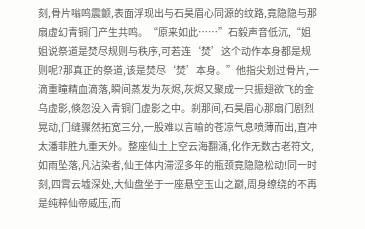刻,骨片嗡鸣震颤,表面浮现出与石昊眉心同源的纹路,竟隐隐与那扇虚幻青铜门产生共鸣。“原来如此……”石毅声音低沉,“姐姐说祭道是焚尽规则与秩序,可若连‘焚’这个动作本身都是规则呢?那真正的祭道,该是焚尽‘焚’本身。”他指尖划过骨片,一滴重瞳精血滴落,瞬间蒸发为灰烬,灰烬又聚成一只振翅欲飞的金乌虚影,倏忽没入青铜门虚影之中。刹那间,石昊眉心那扇门剧烈晃动,门缝骤然拓宽三分,一股难以言喻的苍凉气息喷薄而出,直冲太潘菲胜九重天外。整座仙土上空云海翻涌,化作无数古老符文,如雨坠落,凡沾染者,仙王体内滞涩多年的瓶颈竟隐隐松动!同一时刻,四霄云墟深处,大仙盘坐于一座悬空玉山之巅,周身缭绕的不再是纯粹仙帝威压,而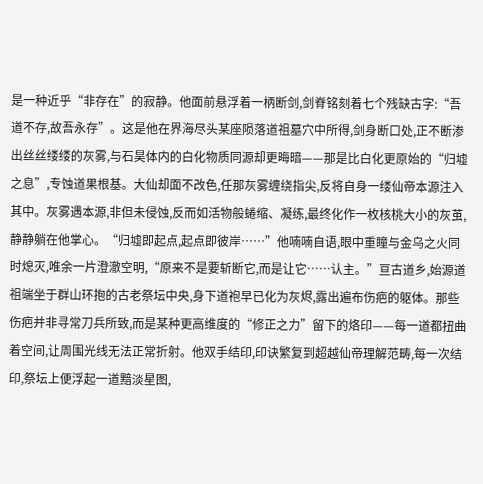是一种近乎“非存在”的寂静。他面前悬浮着一柄断剑,剑脊铭刻着七个残缺古字:“吾道不存,故吾永存”。这是他在界海尽头某座陨落道祖墓穴中所得,剑身断口处,正不断渗出丝丝缕缕的灰雾,与石昊体内的白化物质同源却更晦暗——那是比白化更原始的“归墟之息”,专蚀道果根基。大仙却面不改色,任那灰雾缠绕指尖,反将自身一缕仙帝本源注入其中。灰雾遇本源,非但未侵蚀,反而如活物般蜷缩、凝练,最终化作一枚核桃大小的灰茧,静静躺在他掌心。“归墟即起点,起点即彼岸……”他喃喃自语,眼中重瞳与金乌之火同时熄灭,唯余一片澄澈空明,“原来不是要斩断它,而是让它……认主。”亘古道乡,始源道祖端坐于群山环抱的古老祭坛中央,身下道袍早已化为灰烬,露出遍布伤疤的躯体。那些伤疤并非寻常刀兵所致,而是某种更高维度的“修正之力”留下的烙印——每一道都扭曲着空间,让周围光线无法正常折射。他双手结印,印诀繁复到超越仙帝理解范畴,每一次结印,祭坛上便浮起一道黯淡星图,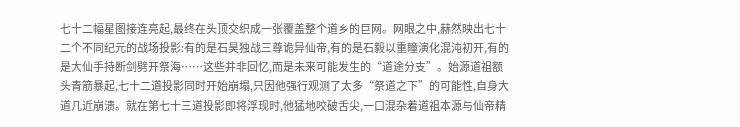七十二幅星图接连亮起,最终在头顶交织成一张覆盖整个道乡的巨网。网眼之中,赫然映出七十二个不同纪元的战场投影:有的是石昊独战三尊诡异仙帝,有的是石毅以重瞳演化混沌初开,有的是大仙手持断剑劈开祭海……这些并非回忆,而是未来可能发生的“道途分支”。始源道祖额头青筋暴起,七十二道投影同时开始崩塌,只因他强行观测了太多“祭道之下”的可能性,自身大道几近崩溃。就在第七十三道投影即将浮现时,他猛地咬破舌尖,一口混杂着道祖本源与仙帝精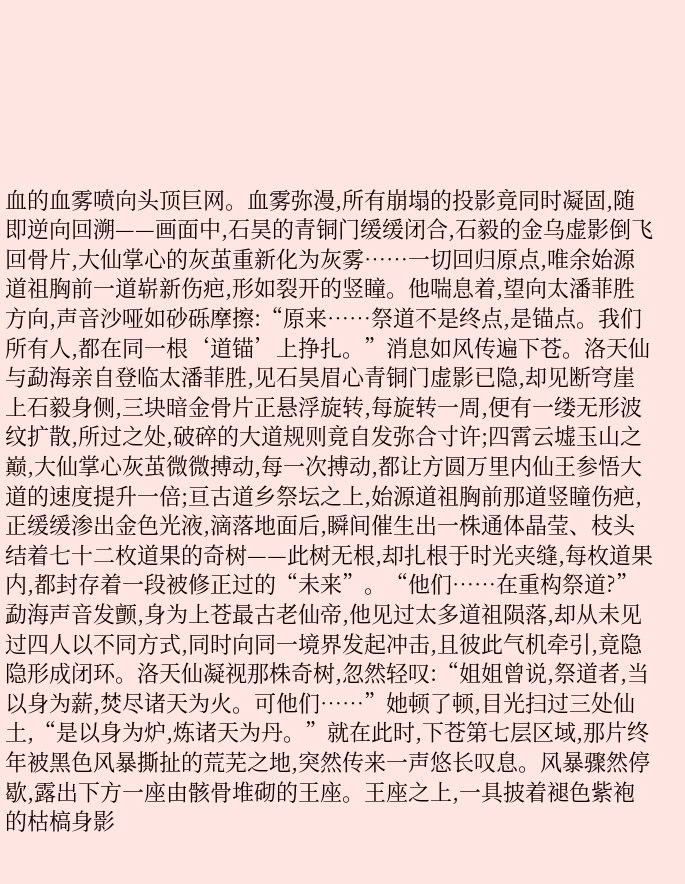血的血雾喷向头顶巨网。血雾弥漫,所有崩塌的投影竟同时凝固,随即逆向回溯——画面中,石昊的青铜门缓缓闭合,石毅的金乌虚影倒飞回骨片,大仙掌心的灰茧重新化为灰雾……一切回归原点,唯余始源道祖胸前一道崭新伤疤,形如裂开的竖瞳。他喘息着,望向太潘菲胜方向,声音沙哑如砂砾摩擦:“原来……祭道不是终点,是锚点。我们所有人,都在同一根‘道锚’上挣扎。”消息如风传遍下苍。洛天仙与勐海亲自登临太潘菲胜,见石昊眉心青铜门虚影已隐,却见断穹崖上石毅身侧,三块暗金骨片正悬浮旋转,每旋转一周,便有一缕无形波纹扩散,所过之处,破碎的大道规则竟自发弥合寸许;四霄云墟玉山之巅,大仙掌心灰茧微微搏动,每一次搏动,都让方圆万里内仙王参悟大道的速度提升一倍;亘古道乡祭坛之上,始源道祖胸前那道竖瞳伤疤,正缓缓渗出金色光液,滴落地面后,瞬间催生出一株通体晶莹、枝头结着七十二枚道果的奇树——此树无根,却扎根于时光夹缝,每枚道果内,都封存着一段被修正过的“未来”。“他们……在重构祭道?”勐海声音发颤,身为上苍最古老仙帝,他见过太多道祖陨落,却从未见过四人以不同方式,同时向同一境界发起冲击,且彼此气机牵引,竟隐隐形成闭环。洛天仙凝视那株奇树,忽然轻叹:“姐姐曾说,祭道者,当以身为薪,焚尽诸天为火。可他们……”她顿了顿,目光扫过三处仙土,“是以身为炉,炼诸天为丹。”就在此时,下苍第七层区域,那片终年被黑色风暴撕扯的荒芜之地,突然传来一声悠长叹息。风暴骤然停歇,露出下方一座由骸骨堆砌的王座。王座之上,一具披着褪色紫袍的枯槁身影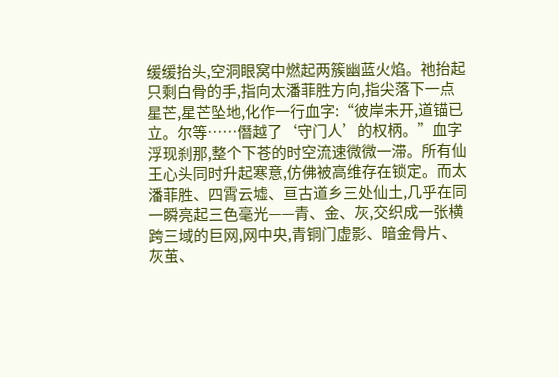缓缓抬头,空洞眼窝中燃起两簇幽蓝火焰。祂抬起只剩白骨的手,指向太潘菲胜方向,指尖落下一点星芒,星芒坠地,化作一行血字:“彼岸未开,道锚已立。尔等……僭越了‘守门人’的权柄。”血字浮现刹那,整个下苍的时空流速微微一滞。所有仙王心头同时升起寒意,仿佛被高维存在锁定。而太潘菲胜、四霄云墟、亘古道乡三处仙土,几乎在同一瞬亮起三色毫光——青、金、灰,交织成一张横跨三域的巨网,网中央,青铜门虚影、暗金骨片、灰茧、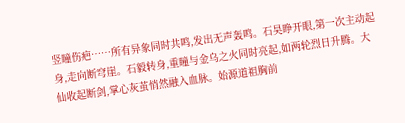竖瞳伤疤……所有异象同时共鸣,发出无声轰鸣。石昊睁开眼,第一次主动起身,走向断穹崖。石毅转身,重瞳与金乌之火同时亮起,如两轮烈日升腾。大仙收起断剑,掌心灰茧悄然融入血脉。始源道祖胸前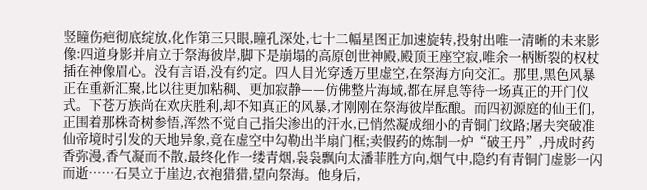竖瞳伤疤彻底绽放,化作第三只眼,瞳孔深处,七十二幅星图正加速旋转,投射出唯一清晰的未来影像:四道身影并肩立于祭海彼岸,脚下是崩塌的高原创世神殿,殿顶王座空寂,唯余一柄断裂的权杖插在神像眉心。没有言语,没有约定。四人目光穿透万里虚空,在祭海方向交汇。那里,黑色风暴正在重新汇聚,比以往更加粘稠、更加寂静——仿佛整片海域,都在屏息等待一场真正的开门仪式。下苍万族尚在欢庆胜利,却不知真正的风暴,才刚刚在祭海彼岸酝酿。而四初源庭的仙王们,正围着那株奇树参悟,浑然不觉自己指尖渗出的汗水,已悄然凝成细小的青铜门纹路;屠夫突破准仙帝境时引发的天地异象,竟在虚空中勾勒出半扇门框;卖假药的炼制一炉“破王丹”,丹成时药香弥漫,香气凝而不散,最终化作一缕青烟,袅袅飘向太潘菲胜方向,烟气中,隐约有青铜门虚影一闪而逝……石昊立于崖边,衣袍猎猎,望向祭海。他身后,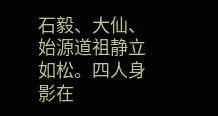石毅、大仙、始源道祖静立如松。四人身影在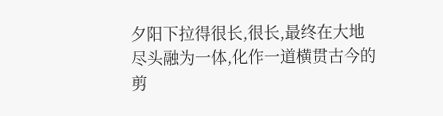夕阳下拉得很长,很长,最终在大地尽头融为一体,化作一道横贯古今的剪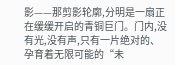影——那剪影轮廓,分明是一扇正在缓缓开启的青铜巨门。门内,没有光,没有声,只有一片绝对的、孕育着无限可能的“未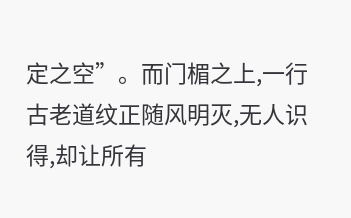定之空”。而门楣之上,一行古老道纹正随风明灭,无人识得,却让所有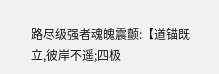路尽级强者魂魄震颤:【道锚既立,彼岸不遥;四极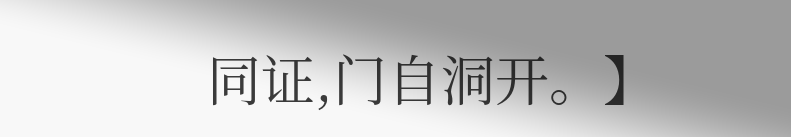同证,门自洞开。】